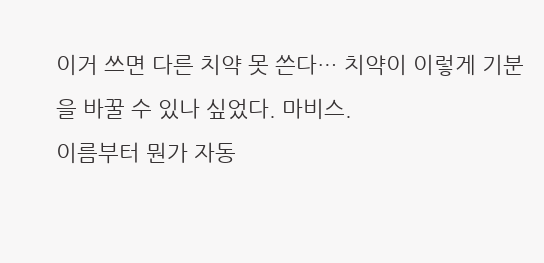이거 쓰면 다른 치약 못 쓴다… 치약이 이렇게 기분을 바꿀 수 있나 싶었다. 마비스.
이름부터 뭔가 자동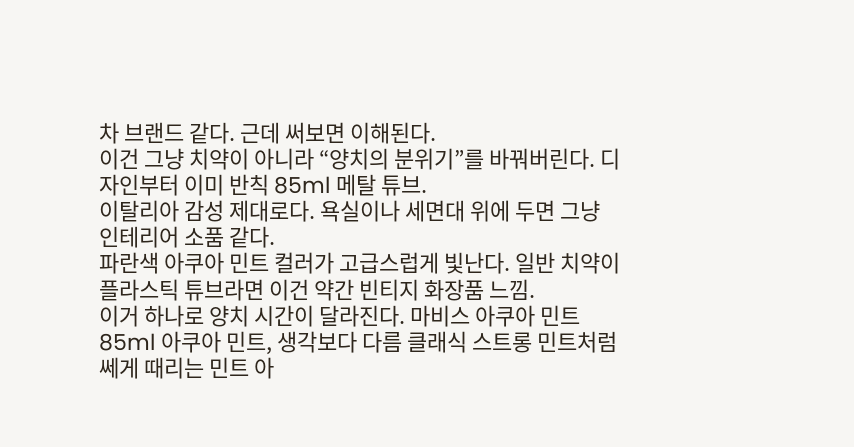차 브랜드 같다. 근데 써보면 이해된다.
이건 그냥 치약이 아니라 “양치의 분위기”를 바꿔버린다. 디자인부터 이미 반칙 85ml 메탈 튜브.
이탈리아 감성 제대로다. 욕실이나 세면대 위에 두면 그냥 인테리어 소품 같다.
파란색 아쿠아 민트 컬러가 고급스럽게 빛난다. 일반 치약이 플라스틱 튜브라면 이건 약간 빈티지 화장품 느낌.
이거 하나로 양치 시간이 달라진다. 마비스 아쿠아 민트 85ml 아쿠아 민트, 생각보다 다름 클래식 스트롱 민트처럼 쎄게 때리는 민트 아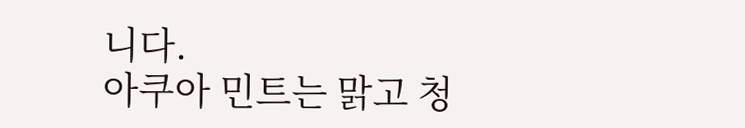니다.
아쿠아 민트는 맑고 청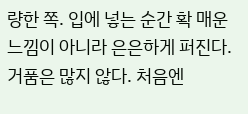량한 쪽. 입에 넣는 순간 확 매운 느낌이 아니라 은은하게 퍼진다.
거품은 많지 않다. 처음엔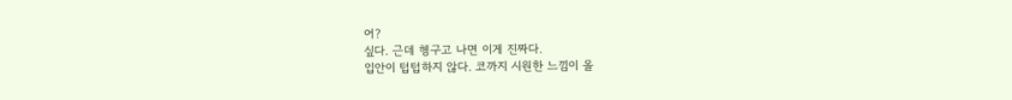어?
싶다. 근데 헹구고 나면 이게 진짜다.
입안이 텁텁하지 않다. 코까지 시원한 느낌이 올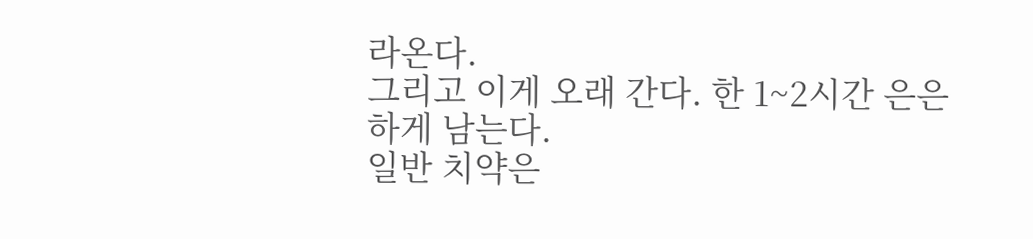라온다.
그리고 이게 오래 간다. 한 1~2시간 은은하게 남는다.
일반 치약은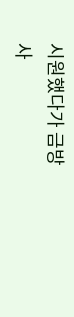시원했다가 금방 사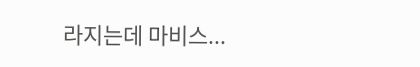라지는데 마비스...